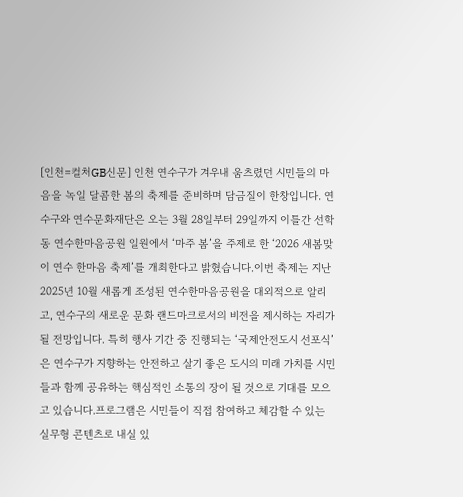[인천=컬처GB신문] 인천 연수구가 겨우내 움츠렸던 시민들의 마음을 녹일 달콤한 봄의 축제를 준비하며 담금질이 한창입니다. 연수구와 연수문화재단은 오는 3월 28일부터 29일까지 이틀간 선학동 연수한마음공원 일원에서 ‘마주 봄’을 주제로 한 ‘2026 새봄맞이 연수 한마음 축제’를 개최한다고 밝혔습니다.이번 축제는 지난 2025년 10월 새롭게 조성된 연수한마음공원을 대외적으로 알리고, 연수구의 새로운 문화 랜드마크로서의 비전을 제시하는 자리가 될 전망입니다. 특히 행사 기간 중 진행되는 ‘국제안전도시 선포식’은 연수구가 지향하는 안전하고 살기 좋은 도시의 미래 가치를 시민들과 함께 공유하는 핵심적인 소통의 장이 될 것으로 기대를 모으고 있습니다.프로그램은 시민들이 직접 참여하고 체감할 수 있는 실무형 콘텐츠로 내실 있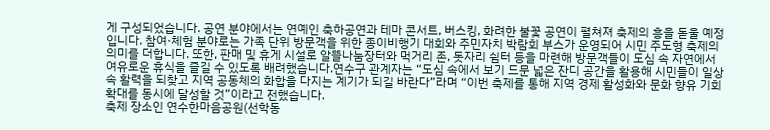게 구성되었습니다. 공연 분야에서는 연예인 축하공연과 테마 콘서트, 버스킹, 화려한 불꽃 공연이 펼쳐져 축제의 흥을 돋울 예정입니다. 참여·체험 분야로는 가족 단위 방문객을 위한 종이비행기 대회와 주민자치 박람회 부스가 운영되어 시민 주도형 축제의 의미를 더합니다. 또한, 판매 및 휴게 시설로 알뜰나눔장터와 먹거리 존, 돗자리 쉼터 등을 마련해 방문객들이 도심 속 자연에서 여유로운 휴식을 즐길 수 있도록 배려했습니다.연수구 관계자는 “도심 속에서 보기 드문 넓은 잔디 공간을 활용해 시민들이 일상 속 활력을 되찾고 지역 공동체의 화합을 다지는 계기가 되길 바란다”라며 “이번 축제를 통해 지역 경제 활성화와 문화 향유 기회 확대를 동시에 달성할 것”이라고 전했습니다.
축제 장소인 연수한마음공원(선학동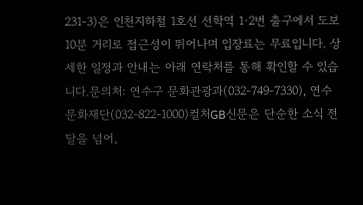231-3)은 인천지하철 1호선 선학역 1·2번 출구에서 도보 10분 거리로 접근성이 뛰어나며 입장료는 무료입니다. 상세한 일정과 안내는 아래 연락처를 통해 확인할 수 있습니다.문의처: 연수구 문화관광과(032-749-7330), 연수문화재단(032-822-1000)컬처GB신문은 단순한 소식 전달을 넘어,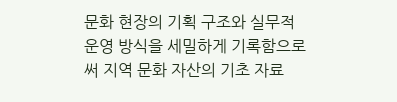문화 현장의 기획 구조와 실무적 운영 방식을 세밀하게 기록함으로써 지역 문화 자산의 기초 자료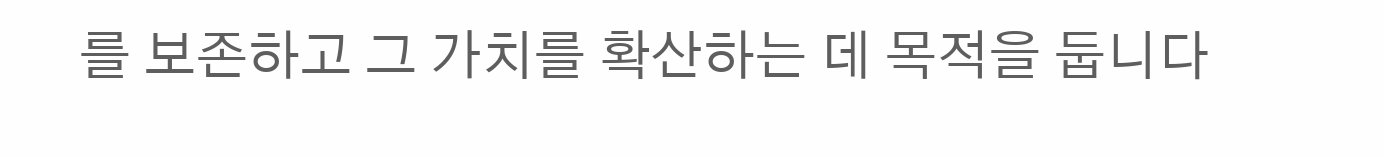를 보존하고 그 가치를 확산하는 데 목적을 둡니다